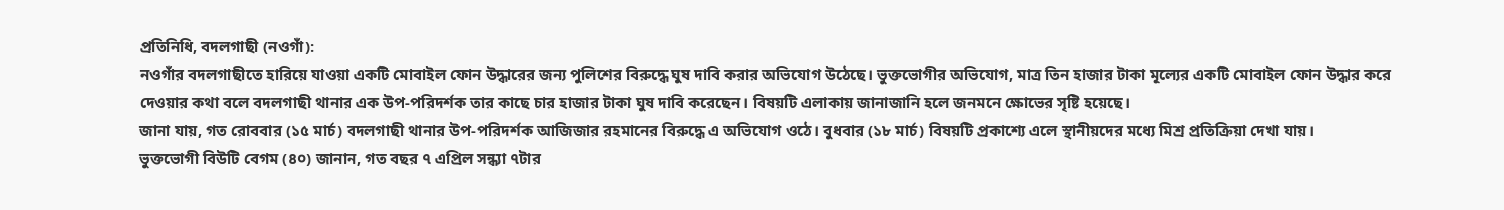প্রতিনিধি, বদলগাছী (নওগাঁ):
নওগাঁর বদলগাছীতে হারিয়ে যাওয়া একটি মোবাইল ফোন উদ্ধারের জন্য পুলিশের বিরুদ্ধে ঘুষ দাবি করার অভিযোগ উঠেছে। ভুক্তভোগীর অভিযোগ, মাত্র তিন হাজার টাকা মূল্যের একটি মোবাইল ফোন উদ্ধার করে দেওয়ার কথা বলে বদলগাছী থানার এক উপ-পরিদর্শক তার কাছে চার হাজার টাকা ঘুষ দাবি করেছেন। বিষয়টি এলাকায় জানাজানি হলে জনমনে ক্ষোভের সৃষ্টি হয়েছে।
জানা যায়, গত রোববার (১৫ মার্চ) বদলগাছী থানার উপ-পরিদর্শক আজিজার রহমানের বিরুদ্ধে এ অভিযোগ ওঠে। বুধবার (১৮ মার্চ) বিষয়টি প্রকাশ্যে এলে স্থানীয়দের মধ্যে মিশ্র প্রতিক্রিয়া দেখা যায়।
ভুক্তভোগী বিউটি বেগম (৪০) জানান, গত বছর ৭ এপ্রিল সন্ধ্যা ৭টার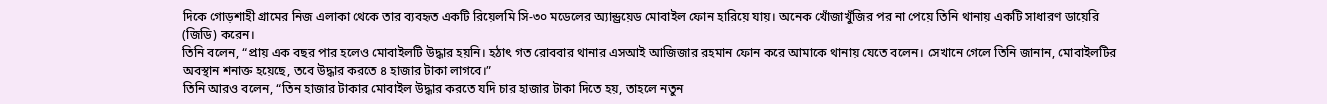দিকে গোড়শাহী গ্রামের নিজ এলাকা থেকে তার ব্যবহৃত একটি রিয়েলমি সি-৩০ মডেলের অ্যান্ড্রয়েড মোবাইল ফোন হারিয়ে যায়। অনেক খোঁজাখুঁজির পর না পেয়ে তিনি থানায় একটি সাধারণ ডায়েরি (জিডি) করেন।
তিনি বলেন, “প্রায় এক বছর পার হলেও মোবাইলটি উদ্ধার হয়নি। হঠাৎ গত রোববার থানার এসআই আজিজার রহমান ফোন করে আমাকে থানায় যেতে বলেন। সেখানে গেলে তিনি জানান, মোবাইলটির অবস্থান শনাক্ত হয়েছে, তবে উদ্ধার করতে ৪ হাজার টাকা লাগবে।”
তিনি আরও বলেন, “তিন হাজার টাকার মোবাইল উদ্ধার করতে যদি চার হাজার টাকা দিতে হয়, তাহলে নতুন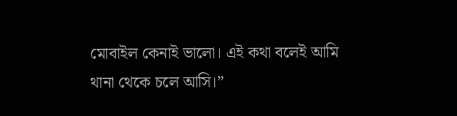মোবাইল কেনাই ভালো। এই কথা বলেই আমি থানা থেকে চলে আসি।”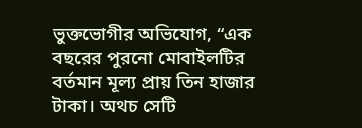ভুক্তভোগীর অভিযোগ, “এক বছরের পুরনো মোবাইলটির বর্তমান মূল্য প্রায় তিন হাজার টাকা। অথচ সেটি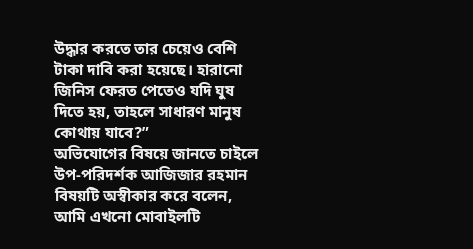উদ্ধার করতে তার চেয়েও বেশি টাকা দাবি করা হয়েছে। হারানো জিনিস ফেরত পেতেও যদি ঘুষ দিতে হয়, তাহলে সাধারণ মানুষ কোথায় যাবে?”
অভিযোগের বিষয়ে জানতে চাইলে উপ-পরিদর্শক আজিজার রহমান বিষয়টি অস্বীকার করে বলেন, আমি এখনো মোবাইলটি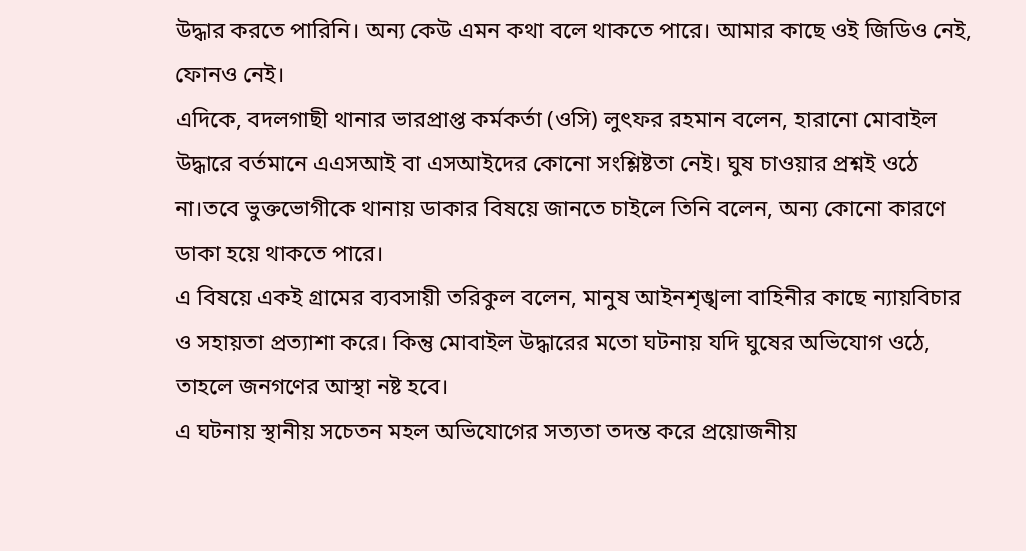উদ্ধার করতে পারিনি। অন্য কেউ এমন কথা বলে থাকতে পারে। আমার কাছে ওই জিডিও নেই, ফোনও নেই।
এদিকে, বদলগাছী থানার ভারপ্রাপ্ত কর্মকর্তা (ওসি) লুৎফর রহমান বলেন, হারানো মোবাইল উদ্ধারে বর্তমানে এএসআই বা এসআইদের কোনো সংশ্লিষ্টতা নেই। ঘুষ চাওয়ার প্রশ্নই ওঠে না।তবে ভুক্তভোগীকে থানায় ডাকার বিষয়ে জানতে চাইলে তিনি বলেন, অন্য কোনো কারণে ডাকা হয়ে থাকতে পারে।
এ বিষয়ে একই গ্রামের ব্যবসায়ী তরিকুল বলেন, মানুষ আইনশৃঙ্খলা বাহিনীর কাছে ন্যায়বিচার ও সহায়তা প্রত্যাশা করে। কিন্তু মোবাইল উদ্ধারের মতো ঘটনায় যদি ঘুষের অভিযোগ ওঠে, তাহলে জনগণের আস্থা নষ্ট হবে।
এ ঘটনায় স্থানীয় সচেতন মহল অভিযোগের সত্যতা তদন্ত করে প্রয়োজনীয়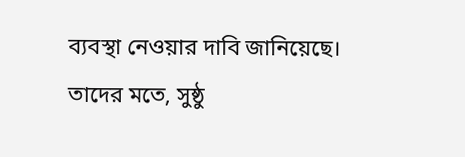ব্যবস্থা নেওয়ার দাবি জানিয়েছে। তাদের মতে, সুষ্ঠু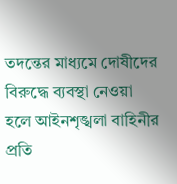তদন্তের মাধ্যমে দোষীদের বিরুদ্ধে ব্যবস্থা নেওয়া হলে আইনশৃঙ্খলা বাহিনীর প্রতি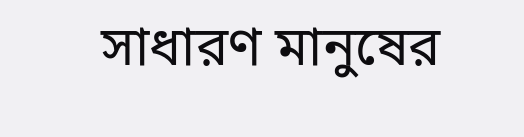সাধারণ মানুষের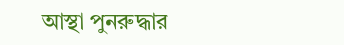আস্থা পুনরুদ্ধার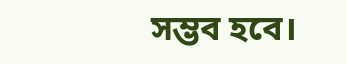সম্ভব হবে।